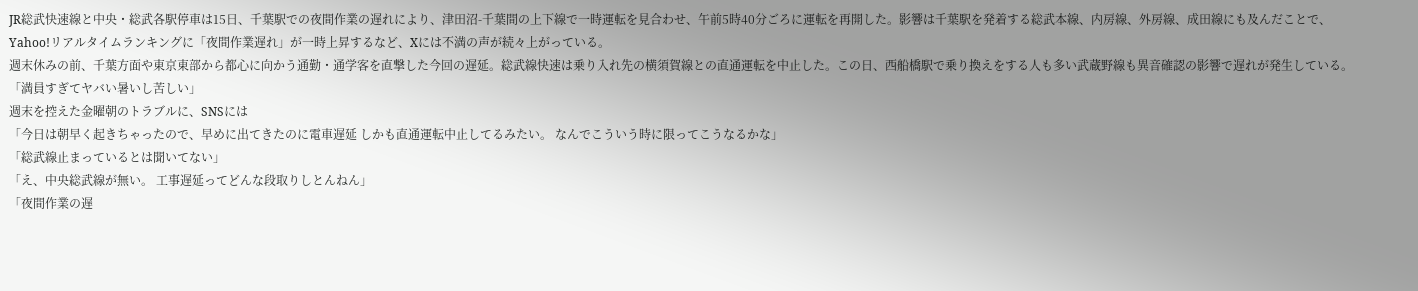JR総武快速線と中央・総武各駅停車は15日、千葉駅での夜間作業の遅れにより、津田沼-千葉間の上下線で一時運転を見合わせ、午前5時40分ごろに運転を再開した。影響は千葉駅を発着する総武本線、内房線、外房線、成田線にも及んだことで、Yahoo!リアルタイムランキングに「夜間作業遅れ」が一時上昇するなど、Xには不満の声が続々上がっている。
週末休みの前、千葉方面や東京東部から都心に向かう通勤・通学客を直撃した今回の遅延。総武線快速は乗り入れ先の横須賀線との直通運転を中止した。この日、西船橋駅で乗り換えをする人も多い武蔵野線も異音確認の影響で遅れが発生している。
「満員すぎてヤバい暑いし苦しい」
週末を控えた金曜朝のトラブルに、SNSには
「今日は朝早く起きちゃったので、早めに出てきたのに電車遅延 しかも直通運転中止してるみたい。 なんでこういう時に限ってこうなるかな」
「総武線止まっているとは聞いてない」
「え、中央総武線が無い。 工事遅延ってどんな段取りしとんねん」
「夜間作業の遅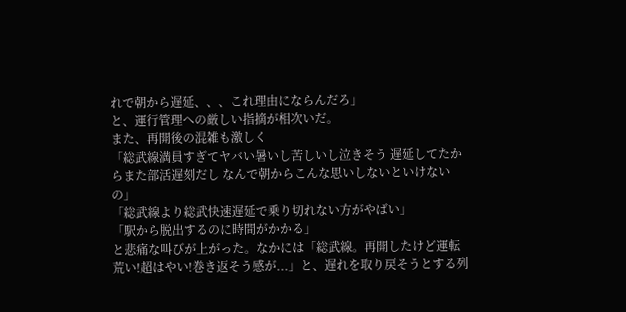れで朝から遅延、、、これ理由にならんだろ」
と、運行管理への厳しい指摘が相次いだ。
また、再開後の混雑も激しく
「総武線満員すぎてヤバい暑いし苦しいし泣きそう 遅延してたからまた部活遅刻だし なんで朝からこんな思いしないといけないの」
「総武線より総武快速遅延で乗り切れない方がやばい」
「駅から脱出するのに時間がかかる」
と悲痛な叫びが上がった。なかには「総武線。再開したけど運転荒い!超はやい!巻き返そう感が...」と、遅れを取り戻そうとする列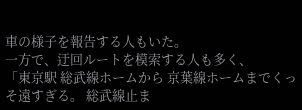車の様子を報告する人もいた。
一方で、迂回ルートを模索する人も多く、
「東京駅 総武線ホームから 京葉線ホームまでくっそ遠すぎる。 総武線止ま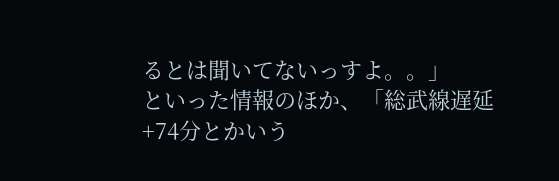るとは聞いてないっすよ。。」
といった情報のほか、「総武線遅延 +74分とかいう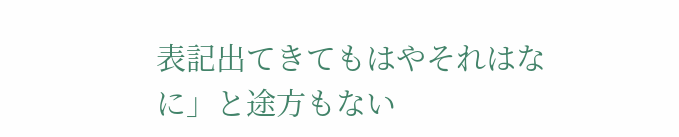表記出てきてもはやそれはなに」と途方もない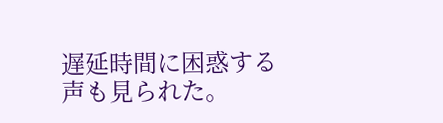遅延時間に困惑する声も見られた。